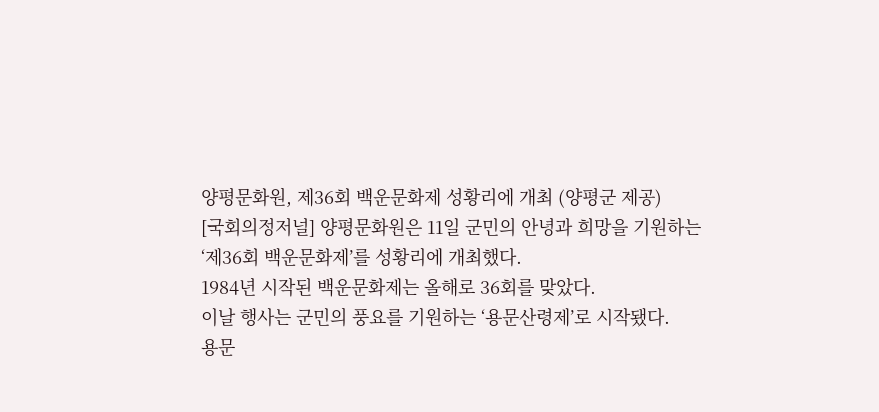양평문화원, 제36회 백운문화제 성황리에 개최 (양평군 제공)
[국회의정저널] 양평문화원은 11일 군민의 안녕과 희망을 기원하는 ‘제36회 백운문화제’를 성황리에 개최했다.
1984년 시작된 백운문화제는 올해로 36회를 맞았다.
이날 행사는 군민의 풍요를 기원하는 ‘용문산령제’로 시작됐다.
용문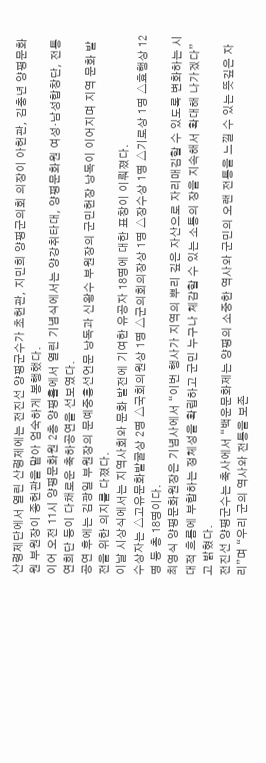산령제단에서 열린 산령제에는 전진선 양평군수가 초헌관, 지민희 양평군의회 의장이 아헌관, 김충년 양평문화원 부원장이 종헌관을 맡아 엄숙하게 봉행했다.
이어 오전 11시 양평문화원 2층 양평홀에서 열린 기념식에서는 양강취타대, 양평문화원 여성·남성합창단, 전통연희단 등이 다채로운 축하공연을 선보였다.
공연 후에는 김광일 부원장의 문예중흥선언문 낭독과 신왕수 부원장의 군민헌장 낭독이 이어지며 지역 문화 발전을 위한 의지를 다졌다.
이날 시상식에서는 지역사회와 문화 발전에 기여한 유공자 18명에 대한 표창이 이뤄졌다.
수상자는 △고유문화발굴상 2명 △국회의원상 1명 △군의회의장상 1명 △장수상 1명 △기로상 1명 △효행상 12명 등 총 18명이다.
최영식 양평문화원장은 기념사에서 “이번 행사가 지역의 뿌리 깊은 자산으로 자리매김할 수 있도록 변화하는 시대적 흐름에 부합하는 정체성을 확립하고 군민 누구나 체감할 수 있는 소통의 장을 지속해서 확대해 나가겠다”고 밝혔다.
전진선 양평군수는 축사에서 “백운문화제는 양평의 소중한 역사와 군민의 오랜 전통을 느낄 수 있는 뜻깊은 자리”며 “우리 군의 역사와 전통을 보존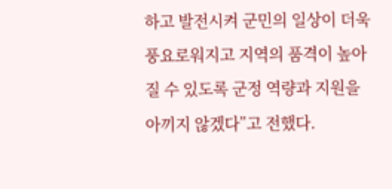하고 발전시켜 군민의 일상이 더욱 풍요로워지고 지역의 품격이 높아질 수 있도록 군정 역량과 지원을 아끼지 않겠다”고 전했다.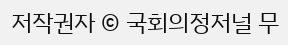저작권자 © 국회의정저널 무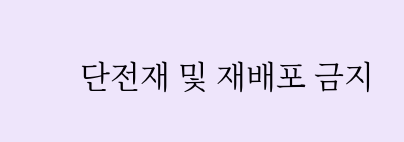단전재 및 재배포 금지